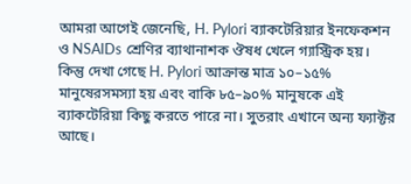আমরা আগেই জেনেছি, H. Pylori ব্যাকটেরিয়ার ইনফেকশন ও NSAIDs শ্রেণির ব্যাথানাশক ঔষধ খেলে গ্যাস্ট্রিক হয়। কিন্তু দেখা গেছে H. Pylori আক্রান্ত মাত্র ১০–১৫% মানুষেরসমস্যা হয় এবং বাকি ৮৫–৯০% মানুষকে এই ব্যাকটেরিয়া কিছু করতে পারে না। সুতরাং এখানে অন্য ফ্যাক্টর আছে।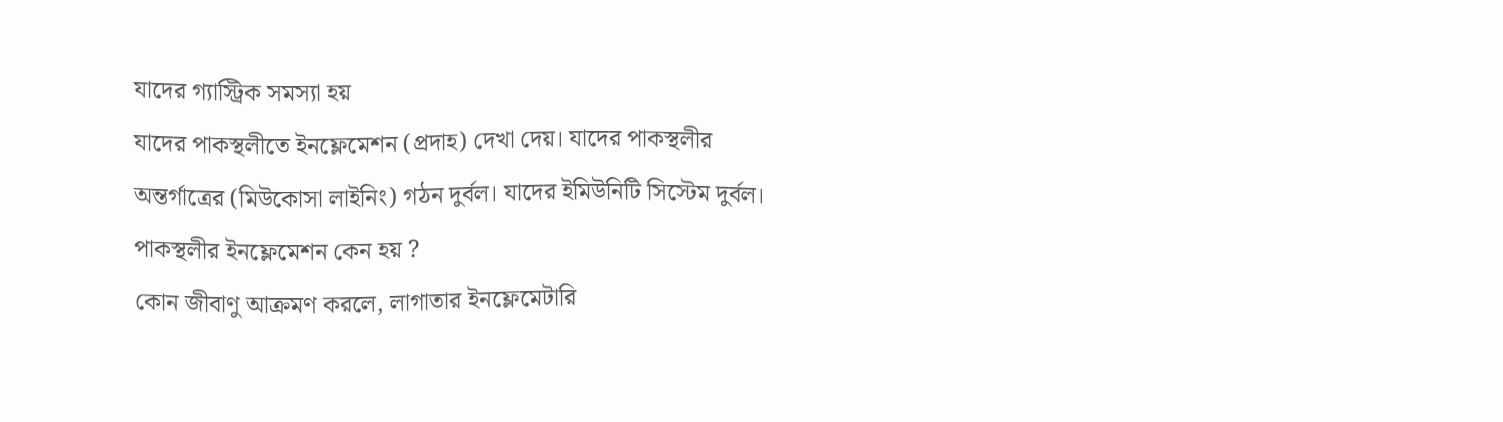যাদের গ্যাস্ট্রিক সমস্যা হয়
যাদের পাকস্থলীতে ইনফ্লেমেশন (প্রদাহ) দেখা দেয়। যাদের পাকস্থলীর অন্তর্গাত্রের (মিউকোসা লাইনিং) গঠন দুর্বল। যাদের ইমিউনিটি সিস্টেম দুর্বল।
পাকস্থলীর ইনফ্লেমেশন কেন হয় ?
কোন জীবাণু আক্রমণ করলে, লাগাতার ইনফ্লেমেটারি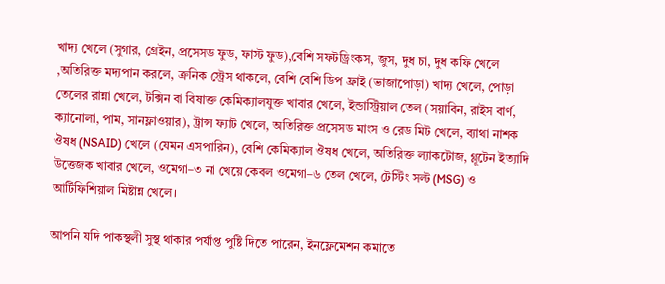খাদ্য খেলে (সুগার, গ্রেইন, প্রসেসড ফুড, ফাস্ট ফুড),বেশি সফটড্রিংকস, জুস, দুধ চা, দুধ কফি খেলে ,অতিরিক্ত মদ্যপান করলে, ক্রনিক স্ট্রেস থাকলে, বেশি বেশি ডিপ ফ্রাই (ভাজাপোড়া) খাদ্য খেলে, পোড়া তেলের রান্না খেলে, টক্সিন বা বিষাক্ত কেমিক্যালযুক্ত খাবার খেলে, ইন্ডাস্ট্রিয়াল তেল (সয়াবিন, রাইস বার্ণ, ক্যানোলা, পাম, সানফ্লাওয়ার), ট্রান্স ফ্যাট খেলে, অতিরিক্ত প্রসেসড মাংস ও রেড মিট খেলে, ব্যাথা নাশক ঔষধ (NSAID) খেলে (যেমন এসপারিন), বেশি কেমিক্যাল ঔষধ খেলে, অতিরিক্ত ল্যাকটোজ, গ্লূটেন ইত্যাদি উত্তেজক খাবার খেলে, ওমেগা–৩ না খেয়ে কেবল ওমেগা–৬ তেল খেলে, টেস্টিং সল্ট (MSG) ও আর্টিফিশিয়াল মিষ্টান্ন খেলে।

আপনি যদি পাকস্থলী সুস্থ থাকার পর্যাপ্ত পুষ্টি দিতে পারেন, ইনফ্লেমেশন কমাতে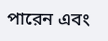পারেন এবং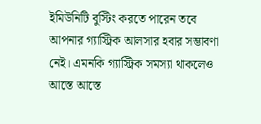ইমিউনিটি বুস্টিং করতে পারেন তবে আপনার গ্যাস্ট্রিক আলসার হবার সম্ভাবণা নেই। এমনকি গ্যাস্ট্রিক সমস্যা থাকলেও আস্তে আস্তে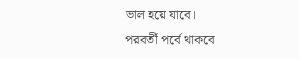ভাল হয়ে যাবে।
পরবর্তী পর্বে থাকবে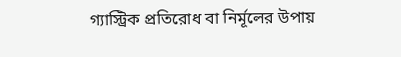গ্যাস্ট্রিক প্রতিরোধ বা নির্মূলের উপায়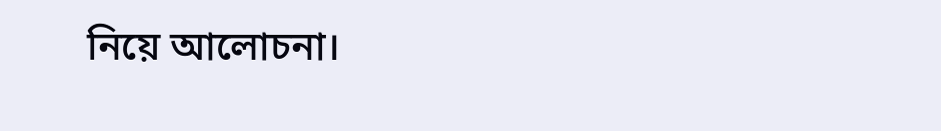নিয়ে আলোচনা।